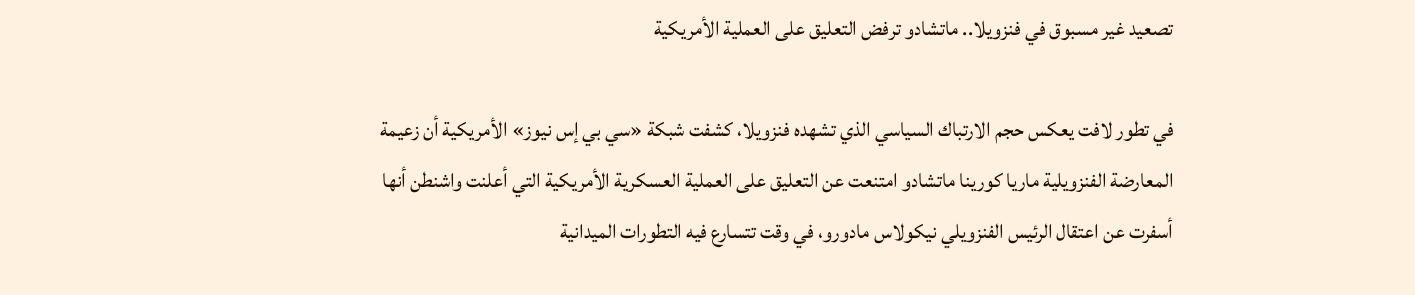تصعيد غير مسبوق في فنزويلا.. ماتشادو ترفض التعليق على العملية الأمريكية

في تطور لافت يعكس حجم الارتباك السياسي الذي تشهده فنزويلا، كشفت شبكة «سي بي إس نيوز» الأمريكية أن زعيمة المعارضة الفنزويلية ماريا كورينا ماتشادو امتنعت عن التعليق على العملية العسكرية الأمريكية التي أعلنت واشنطن أنها أسفرت عن اعتقال الرئيس الفنزويلي نيكولاس مادورو، في وقت تتسارع فيه التطورات الميدانية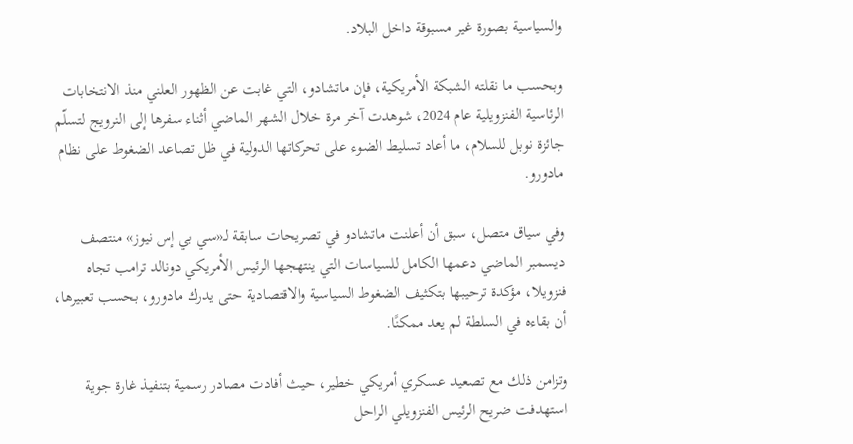والسياسية بصورة غير مسبوقة داخل البلاد.

وبحسب ما نقلته الشبكة الأمريكية، فإن ماتشادو، التي غابت عن الظهور العلني منذ الانتخابات الرئاسية الفنزويلية عام 2024، شوهدت آخر مرة خلال الشهر الماضي أثناء سفرها إلى النرويج لتسلّم جائزة نوبل للسلام، ما أعاد تسليط الضوء على تحركاتها الدولية في ظل تصاعد الضغوط على نظام مادورو.

وفي سياق متصل، سبق أن أعلنت ماتشادو في تصريحات سابقة لـ«سي بي إس نيوز» منتصف ديسمبر الماضي دعمها الكامل للسياسات التي ينتهجها الرئيس الأمريكي دونالد ترامب تجاه فنزويلا، مؤكدة ترحيبها بتكثيف الضغوط السياسية والاقتصادية حتى يدرك مادورو، بحسب تعبيرها، أن بقاءه في السلطة لم يعد ممكنًا.

وتزامن ذلك مع تصعيد عسكري أمريكي خطير، حيث أفادت مصادر رسمية بتنفيذ غارة جوية استهدفت ضريح الرئيس الفنزويلي الراحل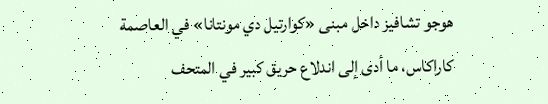هوجو تشافيز داخل مبنى «كوارتيل دي مونتانا» في العاصمة كاراكاس، ما أدى إلى اندلاع حريق كبير في المتحف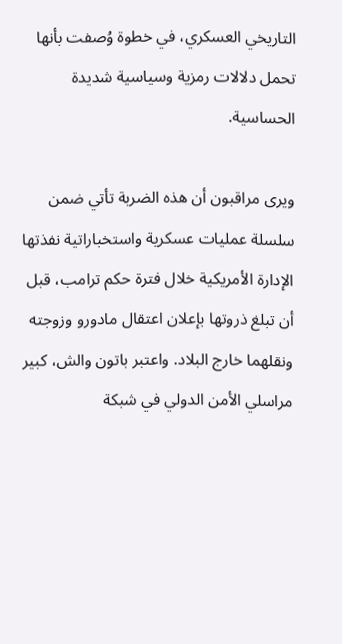التاريخي العسكري، في خطوة وُصفت بأنها تحمل دلالات رمزية وسياسية شديدة الحساسية.

ويرى مراقبون أن هذه الضربة تأتي ضمن سلسلة عمليات عسكرية واستخباراتية نفذتها الإدارة الأمريكية خلال فترة حكم ترامب، قبل أن تبلغ ذروتها بإعلان اعتقال مادورو وزوجته ونقلهما خارج البلاد. واعتبر باتون والش، كبير مراسلي الأمن الدولي في شبكة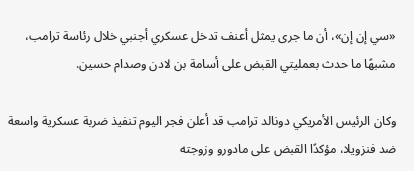«سي إن إن»، أن ما جرى يمثل أعنف تدخل عسكري أجنبي خلال رئاسة ترامب، مشبهًا ما حدث بعمليتي القبض على أسامة بن لادن وصدام حسين.

وكان الرئيس الأمريكي دونالد ترامب قد أعلن فجر اليوم تنفيذ ضربة عسكرية واسعة ضد فنزويلا، مؤكدًا القبض على مادورو وزوجته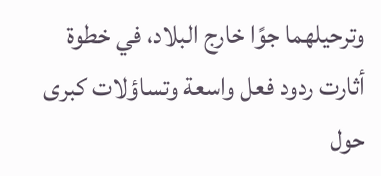وترحيلهما جوًا خارج البلاد، في خطوة أثارت ردود فعل واسعة وتساؤلات كبرى حول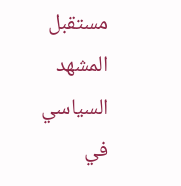مستقبل المشهد السياسي في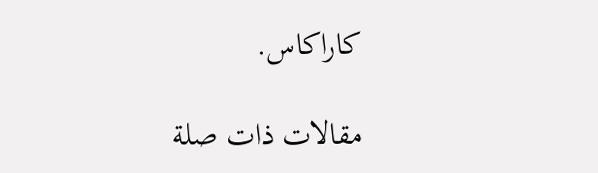كاراكاس.

مقالات ذات صلة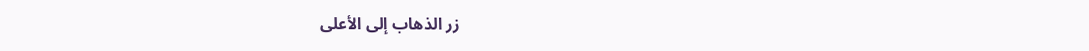زر الذهاب إلى الأعلى